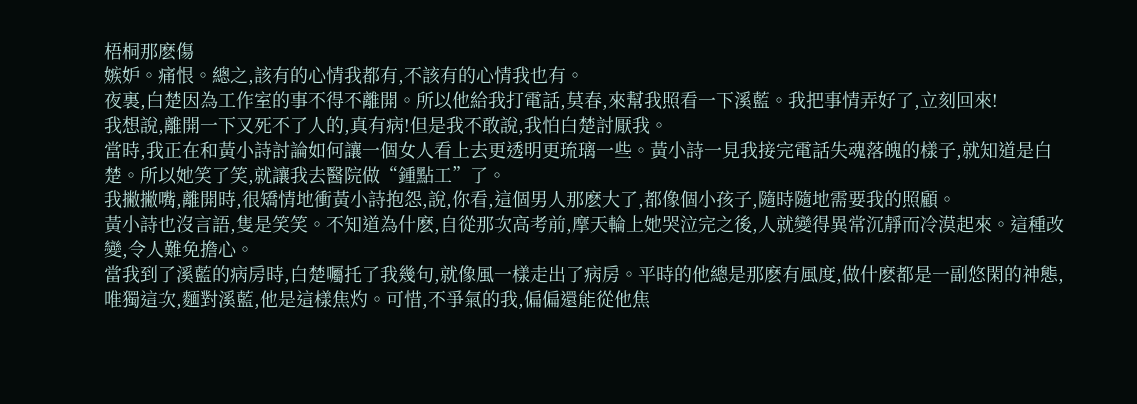梧桐那麽傷
嫉妒。痛恨。總之,該有的心情我都有,不該有的心情我也有。
夜裏,白楚因為工作室的事不得不離開。所以他給我打電話,莫春,來幫我照看一下溪藍。我把事情弄好了,立刻回來!
我想說,離開一下又死不了人的,真有病!但是我不敢說,我怕白楚討厭我。
當時,我正在和黃小詩討論如何讓一個女人看上去更透明更琉璃一些。黃小詩一見我接完電話失魂落魄的樣子,就知道是白楚。所以她笑了笑,就讓我去醫院做“鍾點工”了。
我撇撇嘴,離開時,很矯情地衝黃小詩抱怨,說,你看,這個男人那麽大了,都像個小孩子,隨時隨地需要我的照顧。
黃小詩也沒言語,隻是笑笑。不知道為什麽,自從那次高考前,摩天輪上她哭泣完之後,人就變得異常沉靜而冷漠起來。這種改變,令人難免擔心。
當我到了溪藍的病房時,白楚囑托了我幾句,就像風一樣走出了病房。平時的他總是那麽有風度,做什麽都是一副悠閑的神態,唯獨這次,麵對溪藍,他是這樣焦灼。可惜,不爭氣的我,偏偏還能從他焦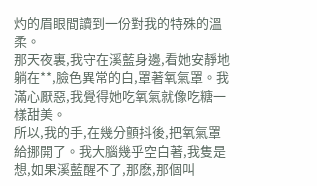灼的眉眼間讀到一份對我的特殊的溫柔。
那天夜裏,我守在溪藍身邊,看她安靜地躺在**,臉色異常的白,罩著氧氣罩。我滿心厭惡,我覺得她吃氧氣就像吃糖一樣甜美。
所以,我的手,在幾分顫抖後,把氧氣罩給挪開了。我大腦幾乎空白著,我隻是想,如果溪藍醒不了,那麽,那個叫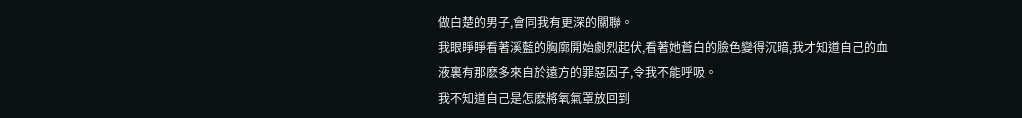做白楚的男子,會同我有更深的關聯。
我眼睜睜看著溪藍的胸廓開始劇烈起伏,看著她蒼白的臉色變得沉暗,我才知道自己的血液裏有那麽多來自於遠方的罪惡因子,令我不能呼吸。
我不知道自己是怎麽將氧氣罩放回到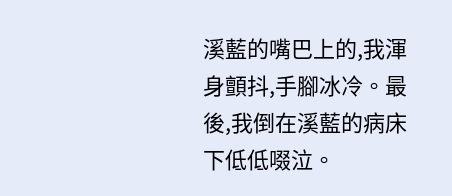溪藍的嘴巴上的,我渾身顫抖,手腳冰冷。最後,我倒在溪藍的病床下低低啜泣。